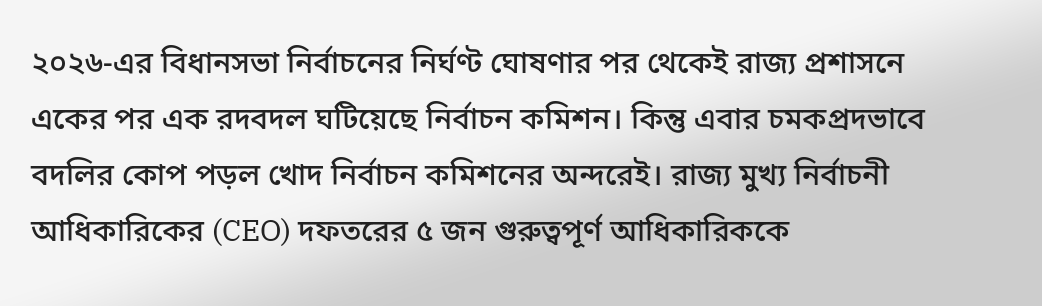২০২৬-এর বিধানসভা নির্বাচনের নির্ঘণ্ট ঘোষণার পর থেকেই রাজ্য প্রশাসনে একের পর এক রদবদল ঘটিয়েছে নির্বাচন কমিশন। কিন্তু এবার চমকপ্রদভাবে বদলির কোপ পড়ল খোদ নির্বাচন কমিশনের অন্দরেই। রাজ্য মুখ্য নির্বাচনী আধিকারিকের (CEO) দফতরের ৫ জন গুরুত্বপূর্ণ আধিকারিককে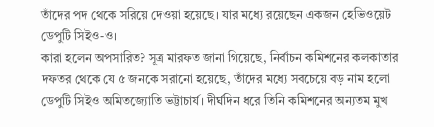তাঁদের পদ থেকে সরিয়ে দেওয়া হয়েছে। যার মধ্যে রয়েছেন একজন হেভিওয়েট ডেপুটি সিইও-ও।
কারা হলেন অপসারিত? সূত্র মারফত জানা গিয়েছে, নির্বাচন কমিশনের কলকাতার দফতর থেকে যে ৫ জনকে সরানো হয়েছে, তাঁদের মধ্যে সবচেয়ে বড় নাম হলো ডেপুটি সিইও অমিতজ্যোতি ভট্টাচার্য। দীর্ঘদিন ধরে তিনি কমিশনের অন্যতম মুখ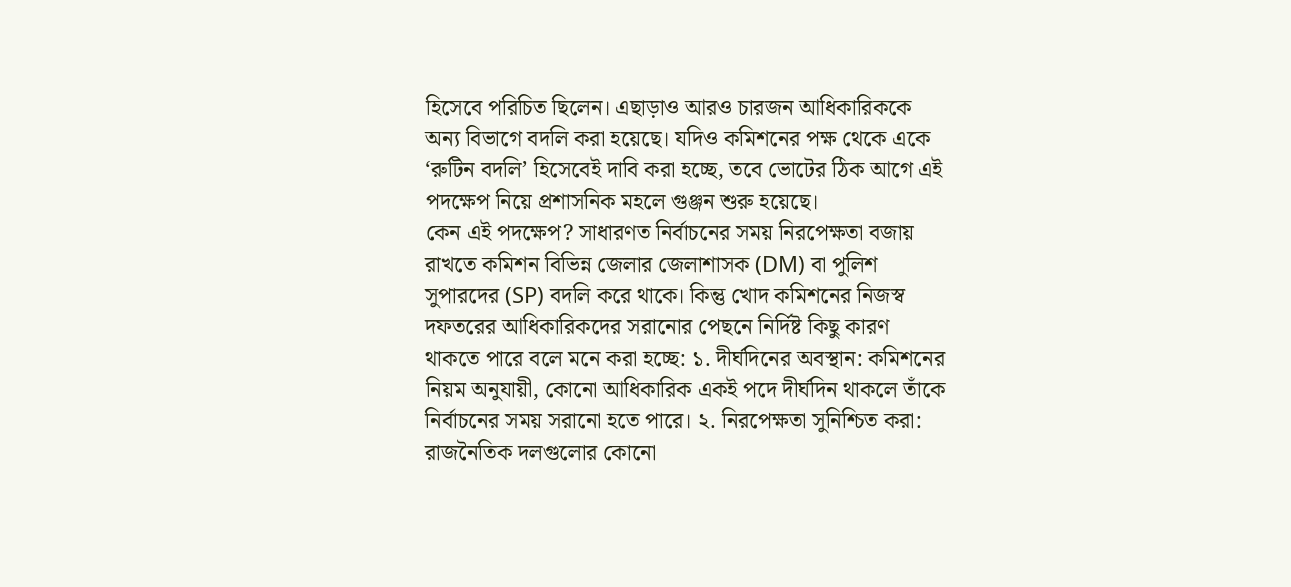হিসেবে পরিচিত ছিলেন। এছাড়াও আরও চারজন আধিকারিককে অন্য বিভাগে বদলি করা হয়েছে। যদিও কমিশনের পক্ষ থেকে একে ‘রুটিন বদলি’ হিসেবেই দাবি করা হচ্ছে, তবে ভোটের ঠিক আগে এই পদক্ষেপ নিয়ে প্রশাসনিক মহলে গুঞ্জন শুরু হয়েছে।
কেন এই পদক্ষেপ? সাধারণত নির্বাচনের সময় নিরপেক্ষতা বজায় রাখতে কমিশন বিভিন্ন জেলার জেলাশাসক (DM) বা পুলিশ সুপারদের (SP) বদলি করে থাকে। কিন্তু খোদ কমিশনের নিজস্ব দফতরের আধিকারিকদের সরানোর পেছনে নির্দিষ্ট কিছু কারণ থাকতে পারে বলে মনে করা হচ্ছে: ১. দীর্ঘদিনের অবস্থান: কমিশনের নিয়ম অনুযায়ী, কোনো আধিকারিক একই পদে দীর্ঘদিন থাকলে তাঁকে নির্বাচনের সময় সরানো হতে পারে। ২. নিরপেক্ষতা সুনিশ্চিত করা: রাজনৈতিক দলগুলোর কোনো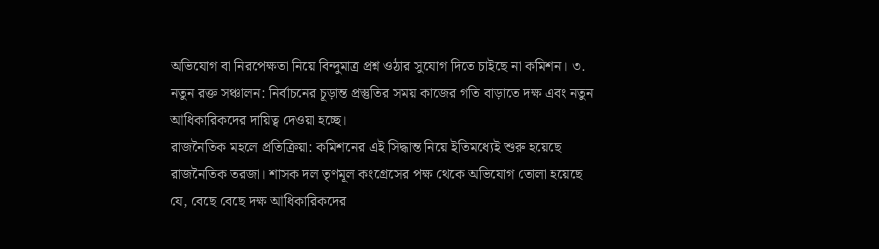অভিযোগ বা নিরপেক্ষতা নিয়ে বিন্দুমাত্র প্রশ্ন ওঠার সুযোগ দিতে চাইছে না কমিশন। ৩. নতুন রক্ত সঞ্চালন: নির্বাচনের চূড়ান্ত প্রস্তুতির সময় কাজের গতি বাড়াতে দক্ষ এবং নতুন আধিকারিকদের দায়িত্ব দেওয়া হচ্ছে।
রাজনৈতিক মহলে প্রতিক্রিয়া: কমিশনের এই সিদ্ধান্ত নিয়ে ইতিমধ্যেই শুরু হয়েছে রাজনৈতিক তরজা। শাসক দল তৃণমূল কংগ্রেসের পক্ষ থেকে অভিযোগ তোলা হয়েছে যে, বেছে বেছে দক্ষ আধিকারিকদের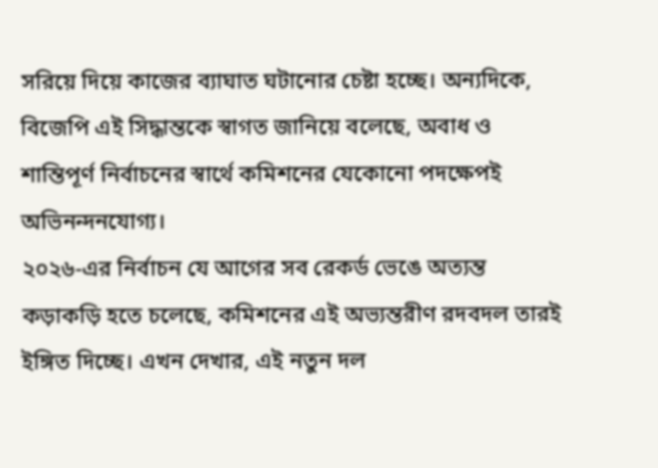সরিয়ে দিয়ে কাজের ব্যাঘাত ঘটানোর চেষ্টা হচ্ছে। অন্যদিকে, বিজেপি এই সিদ্ধান্তকে স্বাগত জানিয়ে বলেছে, অবাধ ও শান্তিপূর্ণ নির্বাচনের স্বার্থে কমিশনের যেকোনো পদক্ষেপই অভিনন্দনযোগ্য।
২০২৬-এর নির্বাচন যে আগের সব রেকর্ড ভেঙে অত্যন্ত কড়াকড়ি হতে চলেছে, কমিশনের এই অভ্যন্তরীণ রদবদল তারই ইঙ্গিত দিচ্ছে। এখন দেখার, এই নতুন দল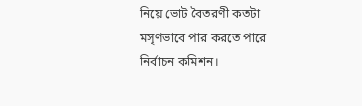নিয়ে ভোট বৈতরণী কতটা মসৃণভাবে পার করতে পারে নির্বাচন কমিশন।